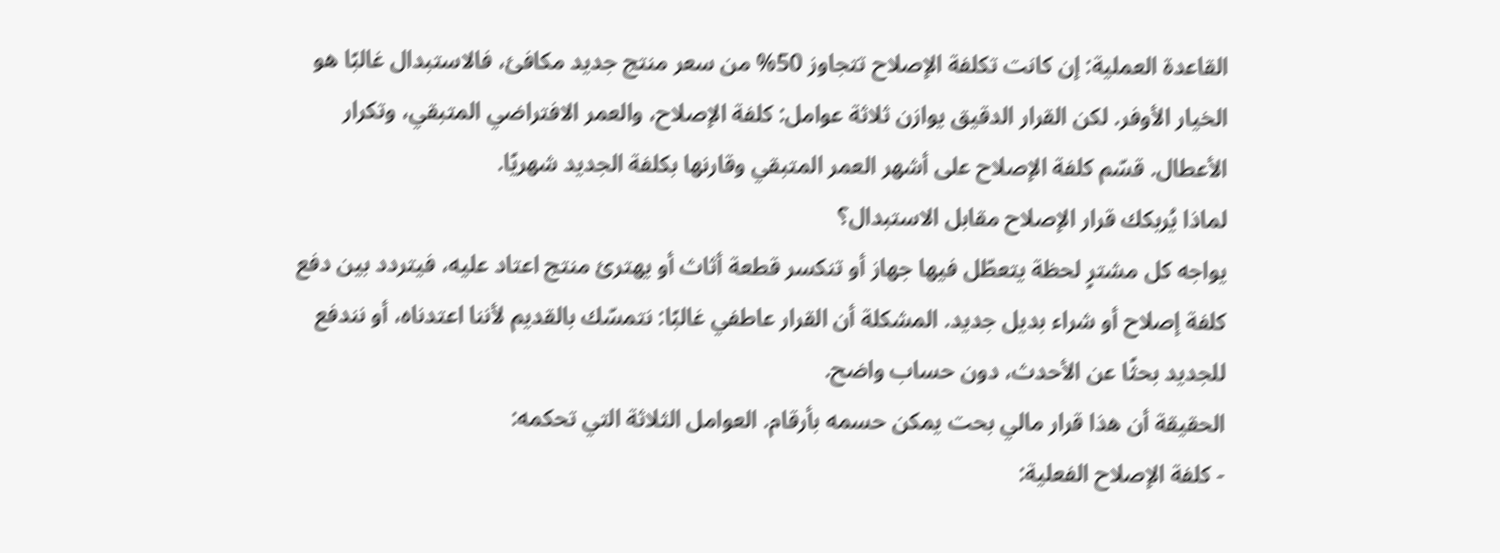القاعدة العملية: إن كانت تكلفة الإصلاح تتجاوز 50% من سعر منتج جديد مكافئ، فالاستبدال غالبًا هو الخيار الأوفر. لكن القرار الدقيق يوازن ثلاثة عوامل: كلفة الإصلاح، والعمر الافتراضي المتبقي، وتكرار الأعطال. قسّم كلفة الإصلاح على أشهر العمر المتبقي وقارنها بكلفة الجديد شهريًا.
لماذا يُربكك قرار الإصلاح مقابل الاستبدال؟
يواجه كل مشترٍ لحظة يتعطّل فيها جهاز أو تنكسر قطعة أثاث أو يهترئ منتج اعتاد عليه، فيتردد بين دفع كلفة إصلاح أو شراء بديل جديد. المشكلة أن القرار عاطفي غالبًا: نتمسّك بالقديم لأننا اعتدناه، أو نندفع للجديد بحثًا عن الأحدث، دون حساب واضح.
الحقيقة أن هذا قرار مالي بحت يمكن حسمه بأرقام. العوامل الثلاثة التي تحكمه:
- كلفة الإصلاح الفعلية: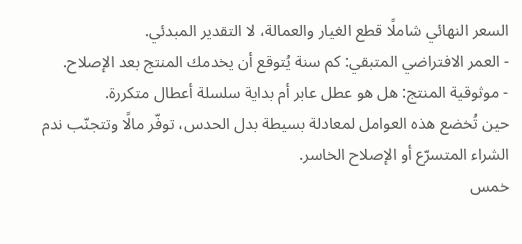السعر النهائي شاملًا قطع الغيار والعمالة، لا التقدير المبدئي.
- العمر الافتراضي المتبقي: كم سنة يُتوقع أن يخدمك المنتج بعد الإصلاح.
- موثوقية المنتج: هل هو عطل عابر أم بداية سلسلة أعطال متكررة.
حين تُخضع هذه العوامل لمعادلة بسيطة بدل الحدس، توفّر مالًا وتتجنّب ندم الشراء المتسرّع أو الإصلاح الخاسر.
خمس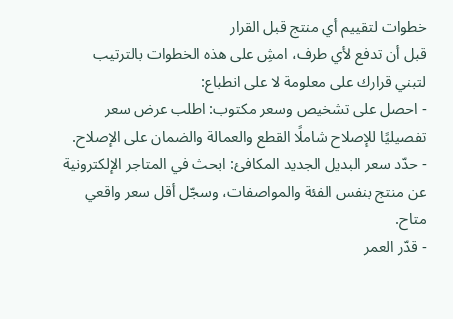خطوات لتقييم أي منتج قبل القرار
قبل أن تدفع لأي طرف، امشِ على هذه الخطوات بالترتيب لتبني قرارك على معلومة لا على انطباع:
- احصل على تشخيص وسعر مكتوب: اطلب عرض سعر تفصيليًا للإصلاح شاملًا القطع والعمالة والضمان على الإصلاح.
- حدّد سعر البديل الجديد المكافئ: ابحث في المتاجر الإلكترونية عن منتج بنفس الفئة والمواصفات، وسجّل أقل سعر واقعي متاح.
- قدّر العمر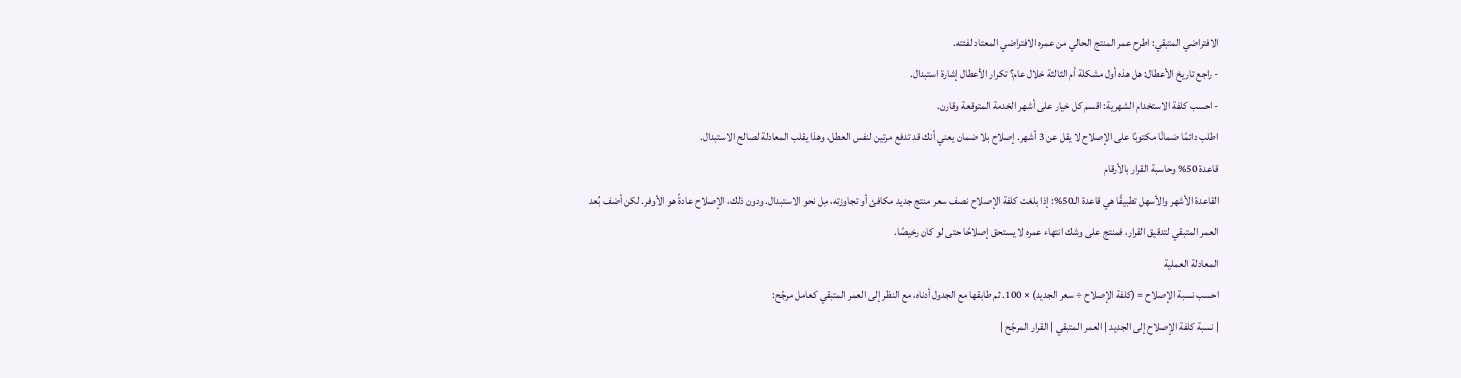الافتراضي المتبقي: اطرح عمر المنتج الحالي من عمره الافتراضي المعتاد لفئته.
- راجع تاريخ الأعطال: هل هذه أول مشكلة أم الثالثة خلال عام؟ تكرار الأعطال إشارة استبدال.
- احسب كلفة الاستخدام الشهرية: اقسم كل خيار على أشهر الخدمة المتوقعة وقارن.
اطلب دائمًا ضمانًا مكتوبًا على الإصلاح لا يقل عن 3 أشهر. إصلاح بلا ضمان يعني أنك قد تدفع مرتين لنفس العطل، وهذا يقلب المعادلة لصالح الاستبدال.
قاعدة 50% وحاسبة القرار بالأرقام
القاعدة الأشهر والأسهل تطبيقًا هي قاعدة الـ50%: إذا بلغت كلفة الإصلاح نصف سعر منتج جديد مكافئ أو تجاوزته، مِل نحو الاستبدال. ودون ذلك، الإصلاح عادةً هو الأوفر. لكن أضف بُعد العمر المتبقي لتدقيق القرار، فمنتج على وشك انتهاء عمره لا يستحق إصلاحًا حتى لو كان رخيصًا.
المعادلة العملية
احسب نسبة الإصلاح = (كلفة الإصلاح ÷ سعر الجديد) × 100. ثم طابقها مع الجدول أدناه، مع النظر إلى العمر المتبقي كعامل مرجّح:
| نسبة كلفة الإصلاح إلى الجديد | العمر المتبقي | القرار المرجّح |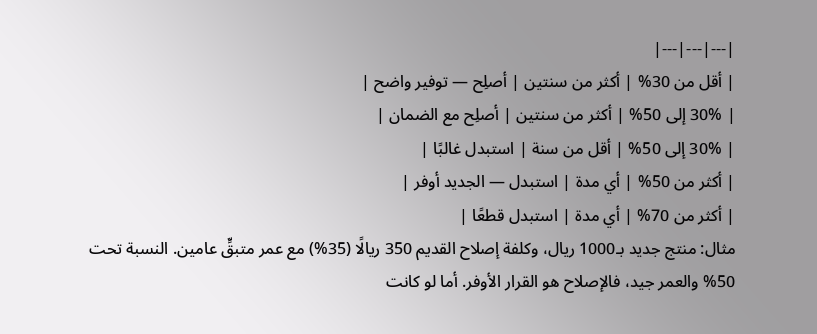|---|---|---|
| أقل من 30% | أكثر من سنتين | أصلِح — توفير واضح |
| 30% إلى 50% | أكثر من سنتين | أصلِح مع الضمان |
| 30% إلى 50% | أقل من سنة | استبدل غالبًا |
| أكثر من 50% | أي مدة | استبدل — الجديد أوفر |
| أكثر من 70% | أي مدة | استبدل قطعًا |
مثال: منتج جديد بـ1000 ريال، وكلفة إصلاح القديم 350 ريالًا (35%) مع عمر متبقٍّ عامين. النسبة تحت 50% والعمر جيد، فالإصلاح هو القرار الأوفر. أما لو كانت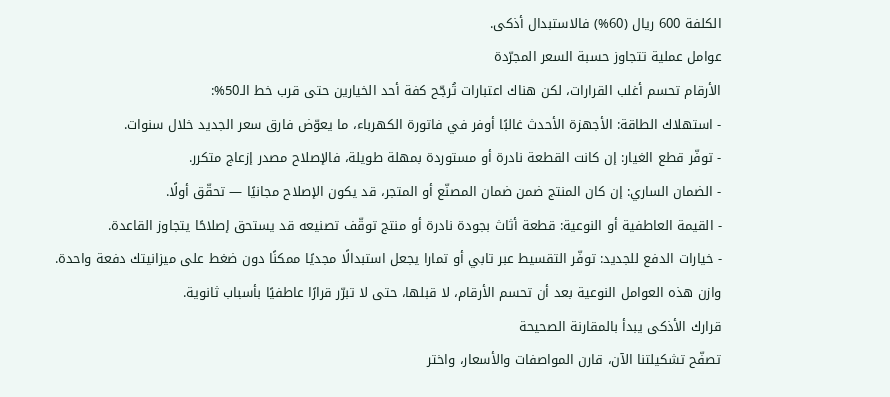الكلفة 600 ريال (60%) فالاستبدال أذكى.
عوامل عملية تتجاوز حسبة السعر المجرّدة
الأرقام تحسم أغلب القرارات، لكن هناك اعتبارات تُرجّح كفة أحد الخيارين حتى قرب خط الـ50%:
- استهلاك الطاقة: الأجهزة الأحدث غالبًا أوفر في فاتورة الكهرباء، ما يعوّض فارق سعر الجديد خلال سنوات.
- توفّر قطع الغيار: إن كانت القطعة نادرة أو مستوردة بمهلة طويلة، فالإصلاح مصدر إزعاج متكرر.
- الضمان الساري: إن كان المنتج ضمن ضمان المصنّع أو المتجر، قد يكون الإصلاح مجانيًا — تحقّق أولًا.
- القيمة العاطفية أو النوعية: قطعة أثاث بجودة نادرة أو منتج توقّف تصنيعه قد يستحق إصلاحًا يتجاوز القاعدة.
- خيارات الدفع للجديد: توفّر التقسيط عبر تابي أو تمارا يجعل استبدالًا مجديًا ممكنًا دون ضغط على ميزانيتك دفعة واحدة.
وازن هذه العوامل النوعية بعد أن تحسم الأرقام، لا قبلها، حتى لا تبرّر قرارًا عاطفيًا بأسباب ثانوية.
قرارك الأذكى يبدأ بالمقارنة الصحيحة
تصفّح تشكيلتنا الآن، قارن المواصفات والأسعار، واختر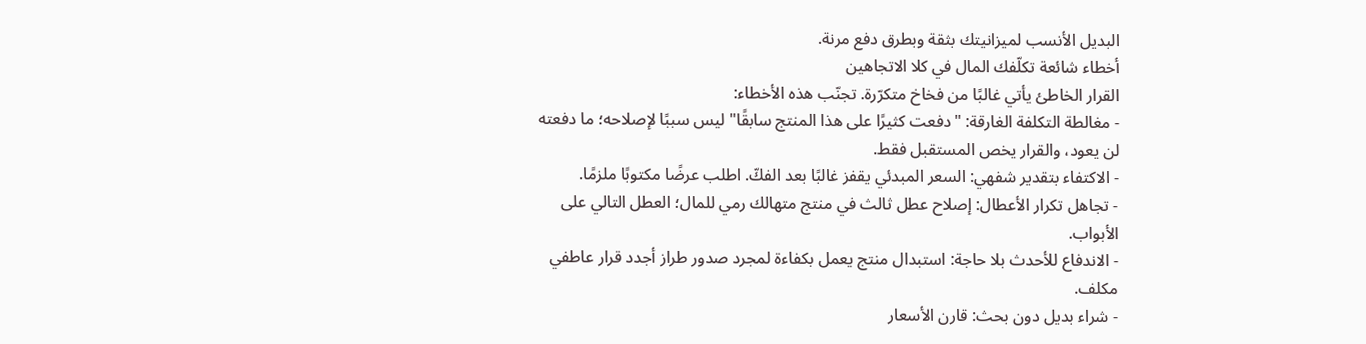البديل الأنسب لميزانيتك بثقة وبطرق دفع مرنة.
أخطاء شائعة تكلّفك المال في كلا الاتجاهين
القرار الخاطئ يأتي غالبًا من فخاخ متكرّرة. تجنّب هذه الأخطاء:
- مغالطة التكلفة الغارقة: "دفعت كثيرًا على هذا المنتج سابقًا" ليس سببًا لإصلاحه؛ ما دفعته لن يعود، والقرار يخص المستقبل فقط.
- الاكتفاء بتقدير شفهي: السعر المبدئي يقفز غالبًا بعد الفكّ. اطلب عرضًا مكتوبًا ملزمًا.
- تجاهل تكرار الأعطال: إصلاح عطل ثالث في منتج متهالك رمي للمال؛ العطل التالي على الأبواب.
- الاندفاع للأحدث بلا حاجة: استبدال منتج يعمل بكفاءة لمجرد صدور طراز أجدد قرار عاطفي مكلف.
- شراء بديل دون بحث: قارن الأسعار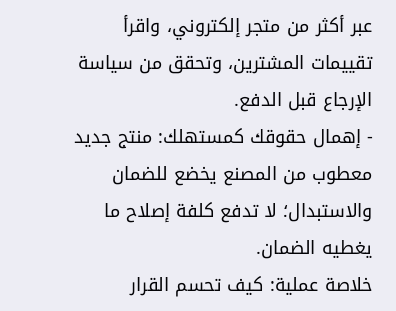عبر أكثر من متجر إلكتروني، واقرأ تقييمات المشترين، وتحقق من سياسة الإرجاع قبل الدفع.
- إهمال حقوقك كمستهلك: منتج جديد معطوب من المصنع يخضع للضمان والاستبدال؛ لا تدفع كلفة إصلاح ما يغطيه الضمان.
خلاصة عملية: كيف تحسم القرار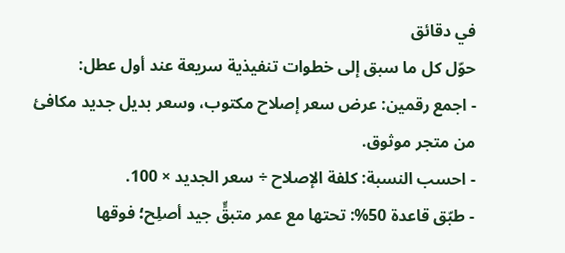في دقائق
حوّل كل ما سبق إلى خطوات تنفيذية سريعة عند أول عطل:
- اجمع رقمين: عرض سعر إصلاح مكتوب، وسعر بديل جديد مكافئ من متجر موثوق.
- احسب النسبة: كلفة الإصلاح ÷ سعر الجديد × 100.
- طبّق قاعدة 50%: تحتها مع عمر متبقٍّ جيد أصلِح؛ فوقها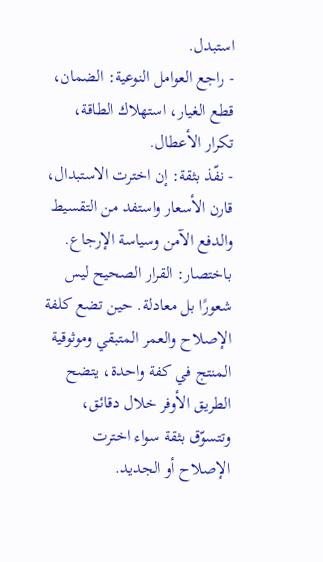استبدل.
- راجع العوامل النوعية: الضمان، قطع الغيار، استهلاك الطاقة، تكرار الأعطال.
- نفّذ بثقة: إن اخترت الاستبدال، قارن الأسعار واستفد من التقسيط والدفع الآمن وسياسة الإرجاع.
باختصار: القرار الصحيح ليس شعورًا بل معادلة. حين تضع كلفة الإصلاح والعمر المتبقي وموثوقية المنتج في كفة واحدة، يتضح الطريق الأوفر خلال دقائق، وتتسوّق بثقة سواء اخترت الإصلاح أو الجديد.